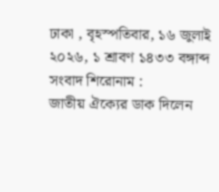ঢাকা , বৃহস্পতিবার, ১৬ জুলাই ২০২৬, ১ শ্রাবণ ১৪৩৩ বঙ্গাব্দ
সংবাদ শিরোনাম :
জাতীয় ঐক্যের ডাক দিলেন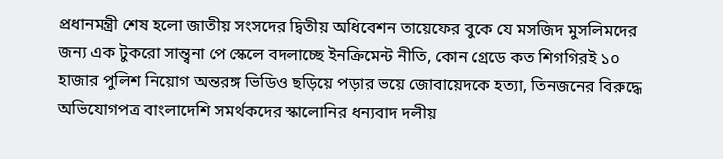প্রধানমন্ত্রী শেষ হলো জাতীয় সংসদের দ্বিতীয় অধিবেশন তায়েফের বুকে যে মসজিদ মুসলিমদের জন্য এক টুকরো সান্ত্বনা পে স্কেলে বদলাচ্ছে ইনক্রিমেন্ট নীতি, কোন গ্রেডে কত শিগগিরই ১০ হাজার পুলিশ নিয়োগ অন্তরঙ্গ ভিডিও ছড়িয়ে পড়ার ভয়ে জোবায়েদকে হত্যা, তিনজনের বিরুদ্ধে অভিযোগপত্র বাংলাদেশি সমর্থকদের স্কালোনির ধন্যবাদ দলীয়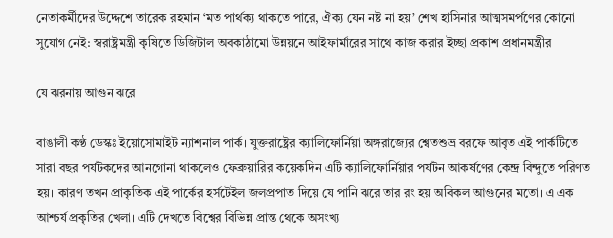নেতাকর্মীদের উদ্দেশে তারেক রহমান ‘মত পার্থক্য থাকতে পারে, ঐক্য যেন নষ্ট না হয়’ শেখ হাসিনার আত্মসমর্পণের কোনো সুযোগ নেই: স্বরাষ্ট্রমন্ত্রী কৃষিতে ডিজিটাল অবকাঠামো উন্নয়নে আইফার্মারের সাথে কাজ করার ইচ্ছা প্রকাশ প্রধানমন্ত্রীর

যে ঝরনায় আগুন ঝরে

বাঙালী কণ্ঠ ডেস্কঃ ইয়োসোমাইট ন্যাশনাল পার্ক। যুক্তরাষ্ট্রের ক্যালিফোর্নিয়া অঙ্গরাজ্যের শ্বেতশুভ্র বরফে আবৃত এই পার্কটিতে সারা বছর পর্যটকদের আনগোনা থাকলেও ফেব্রুয়ারির কয়েকদিন এটি ক্যালিফোর্নিয়ার পর্যটন আকর্ষণের কেন্দ্র বিন্দুতে পরিণত হয়। কারণ তখন প্রাকৃতিক এই পার্কের হর্সটেইল জলপ্রপাত দিয়ে যে পানি ঝরে তার রং হয় অবিকল আগুনের মতো। এ এক আশ্চর্য প্রকৃতির খেলা। এটি দেখতে বিশ্বের বিভিন্ন প্রান্ত থেকে অসংখ্য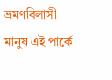ভ্রমণবিলাসী মানুষ এই পার্কে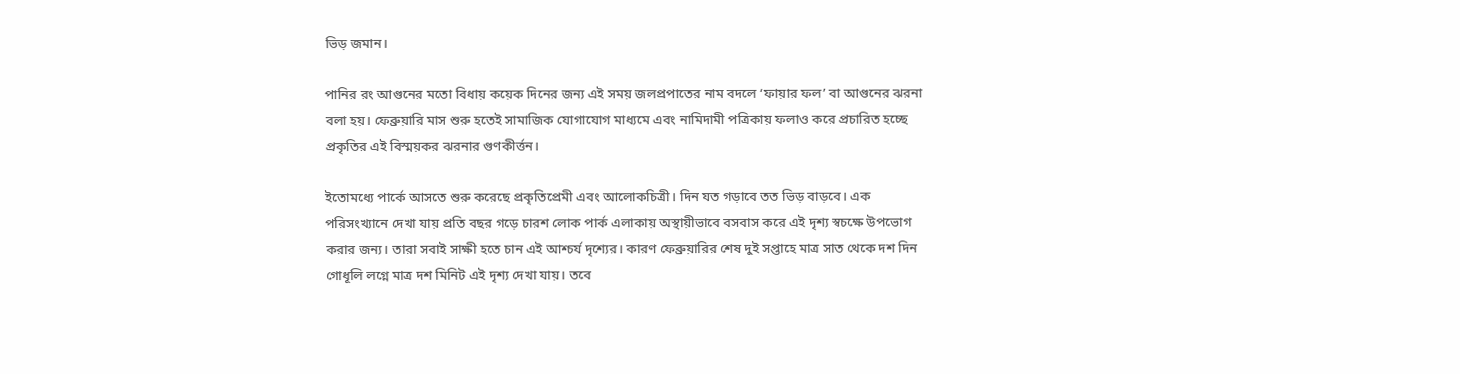ভিড় জমান।

পানির রং আগুনের মতো বিধায় কয়েক দিনের জন্য এই সময় জলপ্রপাতের নাম বদলে ‘ফায়ার ফল’ বা আগুনের ঝরনা বলা হয়। ফেব্রুয়ারি মাস শুরু হতেই সামাজিক যোগাযোগ মাধ্যমে এবং নামিদামী পত্রিকায় ফলাও করে প্রচারিত হচ্ছে প্রকৃতির এই বিস্ময়কর ঝরনার গুণকীর্ত্তন।

ইতোমধ্যে পার্কে আসতে শুরু করেছে প্রকৃতিপ্রেমী এবং আলোকচিত্রী। দিন যত গড়াবে তত ভিড় বাড়বে। এক পরিসংখ্যানে দেখা যায় প্রতি বছর গড়ে চারশ লোক পার্ক এলাকায় অস্থায়ীভাবে বসবাস করে এই দৃশ্য স্বচক্ষে উপভোগ করার জন্য। তারা সবাই সাক্ষী হতে চান এই আশ্চর্য দৃশ্যের। কারণ ফেব্রুয়ারির শেষ দুই সপ্তাহে মাত্র সাত থেকে দশ দিন গোধূলি লগ্নে মাত্র দশ মিনিট এই দৃশ্য দেখা যায়। তবে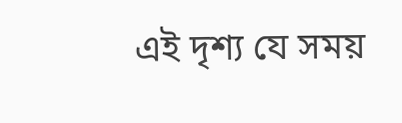এই দৃশ্য যে সময়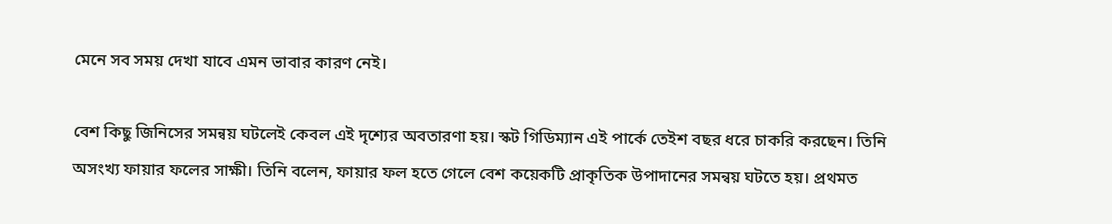মেনে সব সময় দেখা যাবে এমন ভাবার কারণ নেই।

বেশ কিছু জিনিসের সমন্বয় ঘটলেই কেবল এই দৃশ্যের অবতারণা হয়। স্কট গিডিম্যান এই পার্কে তেইশ বছর ধরে চাকরি করছেন। তিনি অসংখ্য ফায়ার ফলের সাক্ষী। তিনি বলেন, ফায়ার ফল হতে গেলে বেশ কয়েকটি প্রাকৃতিক উপাদানের সমন্বয় ঘটতে হয়। প্রথমত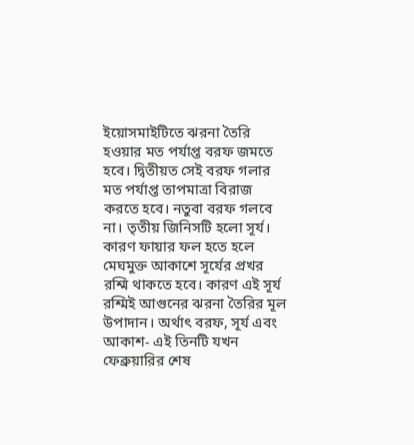ইয়োসমাইটিতে ঝরনা তৈরি হওয়ার মত পর্যাপ্ত বরফ জমতে হবে। দ্বিতীয়ত সেই বরফ গলার মত পর্যাপ্ত তাপমাত্রা বিরাজ করতে হবে। নতুবা বরফ গলবে না। তৃতীয় জিনিসটি হলো সূর্য। কারণ ফায়ার ফল হতে হলে মেঘমুক্ত আকাশে সূর্যের প্রখর রশ্মি থাকতে হবে। কারণ এই সূর্য রশ্মিই আগুনের ঝরনা তৈরির মূল উপাদান। অর্থাৎ বরফ, সূর্য এবং আকাশ- এই তিনটি যখন ফেব্রুয়ারির শেষ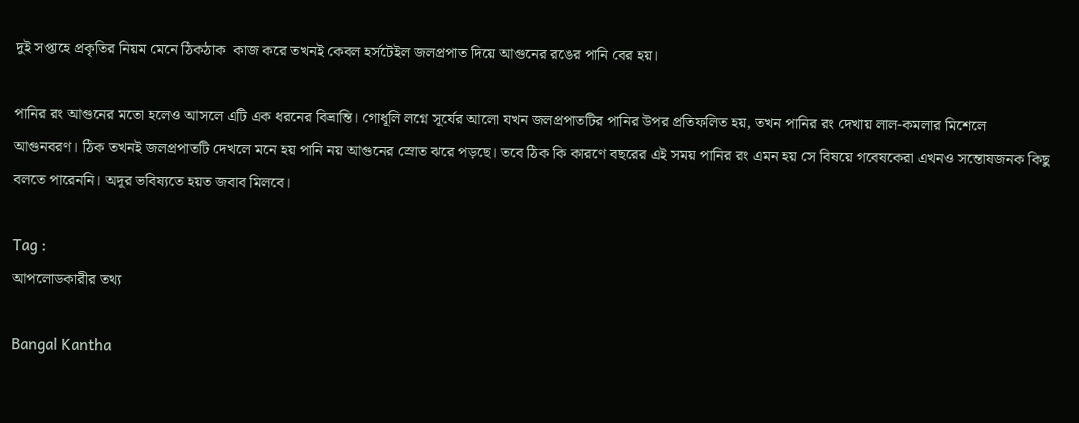দুই সপ্তাহে প্রকৃতির নিয়ম মেনে ঠিকঠাক  কাজ করে তখনই কেবল হর্সটেইল জলপ্রপাত দিয়ে আগুনের রঙের পানি বের হয়।

পানির রং আগুনের মতো হলেও আসলে এটি এক ধরনের বিভ্রান্তি। গোধূলি লগ্নে সূর্যের আলো যখন জলপ্রপাতটির পানির উপর প্রতিফলিত হয়, তখন পানির রং দেখায় লাল-কমলার মিশেলে আগুনবরণ। ঠিক তখনই জলপ্রপাতটি দেখলে মনে হয় পানি নয় আগুনের স্রোত ঝরে পড়ছে। তবে ঠিক কি কারণে বছরের এই সময় পানির রং এমন হয় সে বিষয়ে গবেষকেরা এখনও সন্তোষজনক কিছু বলতে পারেননি। অদূর ভবিষ্যতে হয়ত জবাব মিলবে।

Tag :
আপলোডকারীর তথ্য

Bangal Kantha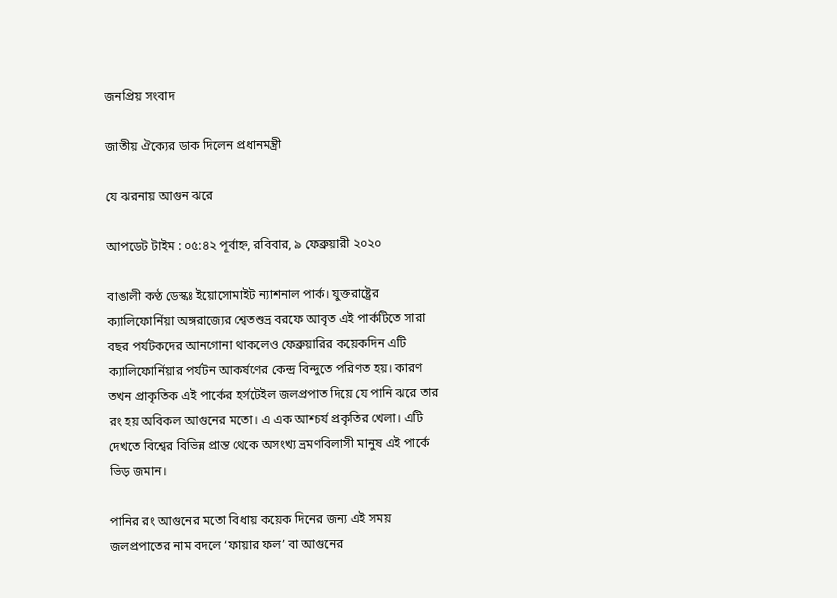জনপ্রিয় সংবাদ

জাতীয় ঐক্যের ডাক দিলেন প্রধানমন্ত্রী

যে ঝরনায় আগুন ঝরে

আপডেট টাইম : ০৫:৪২ পূর্বাহ্ন, রবিবার, ৯ ফেব্রুয়ারী ২০২০

বাঙালী কণ্ঠ ডেস্কঃ ইয়োসোমাইট ন্যাশনাল পার্ক। যুক্তরাষ্ট্রের ক্যালিফোর্নিয়া অঙ্গরাজ্যের শ্বেতশুভ্র বরফে আবৃত এই পার্কটিতে সারা বছর পর্যটকদের আনগোনা থাকলেও ফেব্রুয়ারির কয়েকদিন এটি ক্যালিফোর্নিয়ার পর্যটন আকর্ষণের কেন্দ্র বিন্দুতে পরিণত হয়। কারণ তখন প্রাকৃতিক এই পার্কের হর্সটেইল জলপ্রপাত দিয়ে যে পানি ঝরে তার রং হয় অবিকল আগুনের মতো। এ এক আশ্চর্য প্রকৃতির খেলা। এটি দেখতে বিশ্বের বিভিন্ন প্রান্ত থেকে অসংখ্য ভ্রমণবিলাসী মানুষ এই পার্কে ভিড় জমান।

পানির রং আগুনের মতো বিধায় কয়েক দিনের জন্য এই সময় জলপ্রপাতের নাম বদলে ‘ফায়ার ফল’ বা আগুনের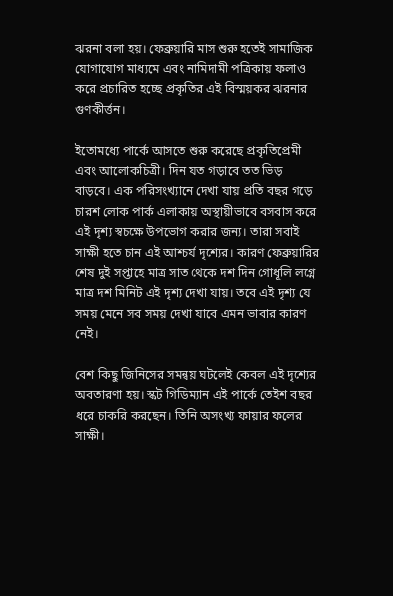ঝরনা বলা হয়। ফেব্রুয়ারি মাস শুরু হতেই সামাজিক যোগাযোগ মাধ্যমে এবং নামিদামী পত্রিকায় ফলাও করে প্রচারিত হচ্ছে প্রকৃতির এই বিস্ময়কর ঝরনার গুণকীর্ত্তন।

ইতোমধ্যে পার্কে আসতে শুরু করেছে প্রকৃতিপ্রেমী এবং আলোকচিত্রী। দিন যত গড়াবে তত ভিড় বাড়বে। এক পরিসংখ্যানে দেখা যায় প্রতি বছর গড়ে চারশ লোক পার্ক এলাকায় অস্থায়ীভাবে বসবাস করে এই দৃশ্য স্বচক্ষে উপভোগ করার জন্য। তারা সবাই সাক্ষী হতে চান এই আশ্চর্য দৃশ্যের। কারণ ফেব্রুয়ারির শেষ দুই সপ্তাহে মাত্র সাত থেকে দশ দিন গোধূলি লগ্নে মাত্র দশ মিনিট এই দৃশ্য দেখা যায়। তবে এই দৃশ্য যে সময় মেনে সব সময় দেখা যাবে এমন ভাবার কারণ নেই।

বেশ কিছু জিনিসের সমন্বয় ঘটলেই কেবল এই দৃশ্যের অবতারণা হয়। স্কট গিডিম্যান এই পার্কে তেইশ বছর ধরে চাকরি করছেন। তিনি অসংখ্য ফায়ার ফলের সাক্ষী।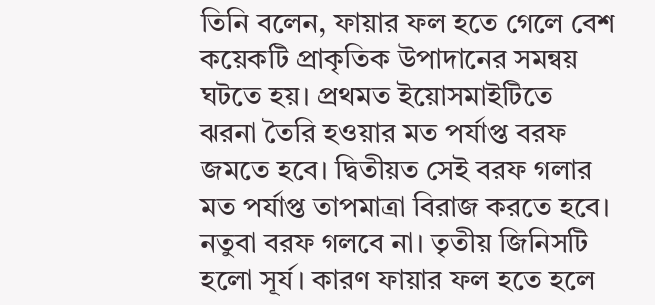তিনি বলেন, ফায়ার ফল হতে গেলে বেশ কয়েকটি প্রাকৃতিক উপাদানের সমন্বয় ঘটতে হয়। প্রথমত ইয়োসমাইটিতে ঝরনা তৈরি হওয়ার মত পর্যাপ্ত বরফ জমতে হবে। দ্বিতীয়ত সেই বরফ গলার মত পর্যাপ্ত তাপমাত্রা বিরাজ করতে হবে। নতুবা বরফ গলবে না। তৃতীয় জিনিসটি হলো সূর্য। কারণ ফায়ার ফল হতে হলে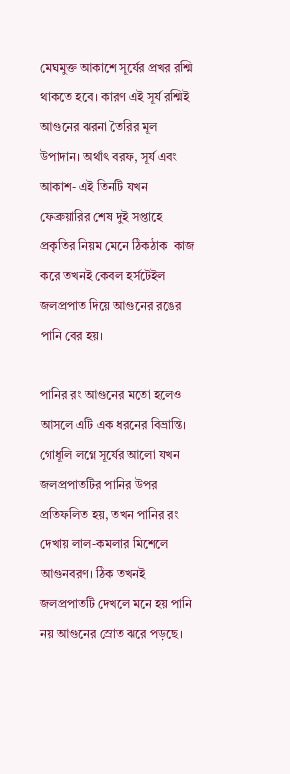মেঘমুক্ত আকাশে সূর্যের প্রখর রশ্মি থাকতে হবে। কারণ এই সূর্য রশ্মিই আগুনের ঝরনা তৈরির মূল উপাদান। অর্থাৎ বরফ, সূর্য এবং আকাশ- এই তিনটি যখন ফেব্রুয়ারির শেষ দুই সপ্তাহে প্রকৃতির নিয়ম মেনে ঠিকঠাক  কাজ করে তখনই কেবল হর্সটেইল জলপ্রপাত দিয়ে আগুনের রঙের পানি বের হয়।

পানির রং আগুনের মতো হলেও আসলে এটি এক ধরনের বিভ্রান্তি। গোধূলি লগ্নে সূর্যের আলো যখন জলপ্রপাতটির পানির উপর প্রতিফলিত হয়, তখন পানির রং দেখায় লাল-কমলার মিশেলে আগুনবরণ। ঠিক তখনই জলপ্রপাতটি দেখলে মনে হয় পানি নয় আগুনের স্রোত ঝরে পড়ছে।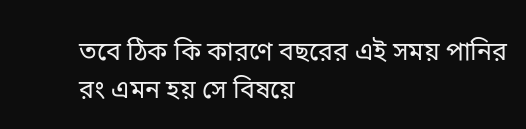তবে ঠিক কি কারণে বছরের এই সময় পানির রং এমন হয় সে বিষয়ে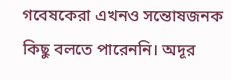গবেষকেরা এখনও সন্তোষজনক কিছু বলতে পারেননি। অদূর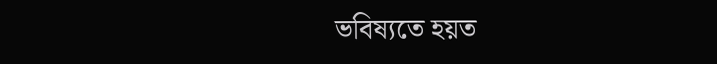ভবিষ্যতে হয়ত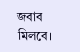জবাব মিলবে।